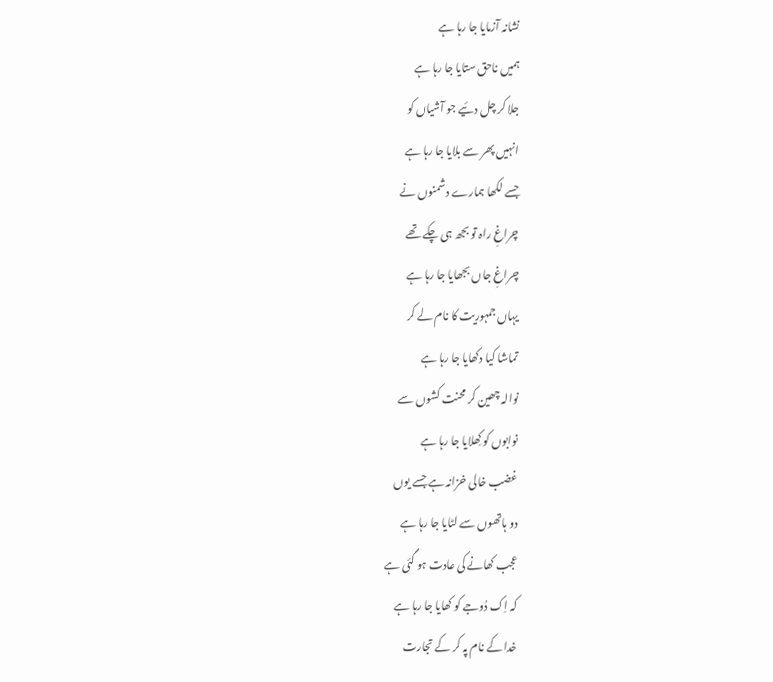نشانہ آزمایا جا رہا ہے
ہمیں ناحق ستایا جا رہا ہے
جلا کر چل دئیے جو آشیاں کو
انہیں پھر سے بلایا جا رہا ہے
جسے لکھا ہمارے دشمنوں نے
چراغِ راہ تو بجھ ہی چکے تھے
چراغِ جاں بجھایا جا رہا ہے
یہاں جمہوریت کا نام لے کر
تماشا کیا دکھایا جا رہا ہے
نوالہ چھین کر محنت کشوں سے
نوابوں کو کِھلایا جا رہا ہے
غضب خالی خزانہ ہے جسے یوں
دو ہاتھوں سے لٹایا جا رہا ہے
عجب کھانے کی عادت ہو گئی ہے
کہ اِک دُوجے کو کھایا جا رہا ہے
خدا کے نام پہ کر کے تجارت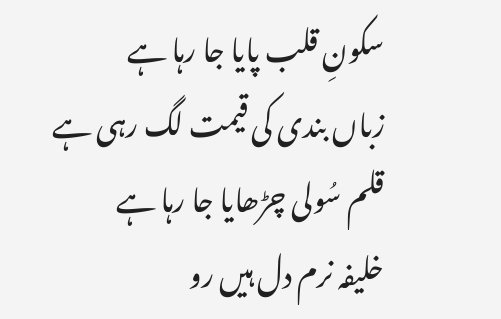سکونِ قلب پایا جا رہا ہے
زباں بندی کی قیمت لگ رہی ہے
قلم سُولی چڑھایا جا رہا ہے
خلیفہ نرم دل ہیں رو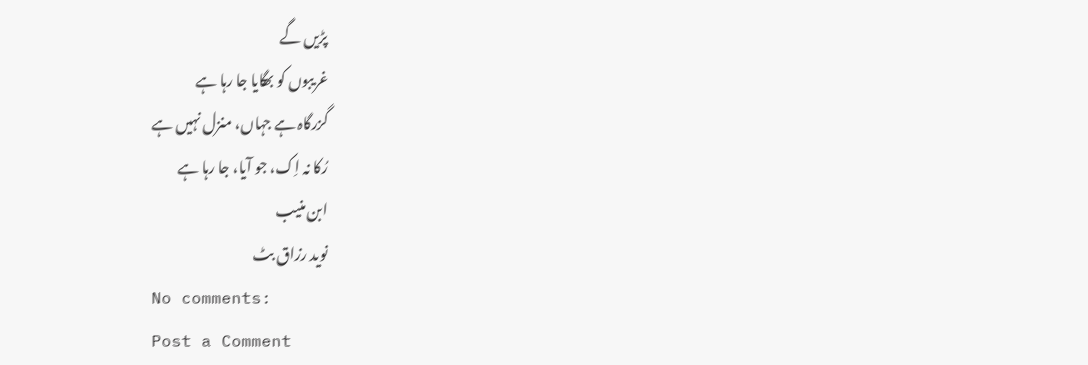پڑیں گے
غریبوں کو بھگایا جا رہا ہے
گزرگاہ ہے جہاں، منزل نہیں ہے
رُکا نہ اِک، جو آیا، جا رہا ہے
ابن منیب
نوید رزاق بٹ
No comments:
Post a Comment